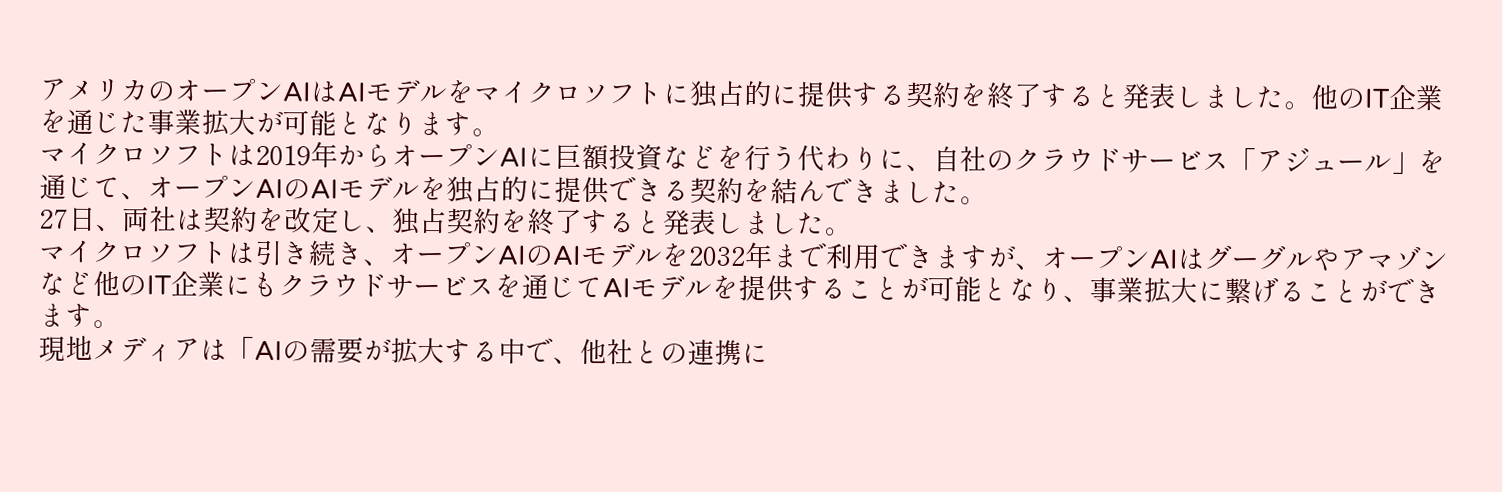アメリカのオープンAIはAIモデルをマイクロソフトに独占的に提供する契約を終了すると発表しました。他のIT企業を通じた事業拡大が可能となります。
マイクロソフトは2019年からオープンAIに巨額投資などを行う代わりに、自社のクラウドサービス「アジュール」を通じて、オープンAIのAIモデルを独占的に提供できる契約を結んできました。
27日、両社は契約を改定し、独占契約を終了すると発表しました。
マイクロソフトは引き続き、オープンAIのAIモデルを2032年まで利用できますが、オープンAIはグーグルやアマゾンなど他のIT企業にもクラウドサービスを通じてAIモデルを提供することが可能となり、事業拡大に繋げることができます。
現地メディアは「AIの需要が拡大する中で、他社との連携に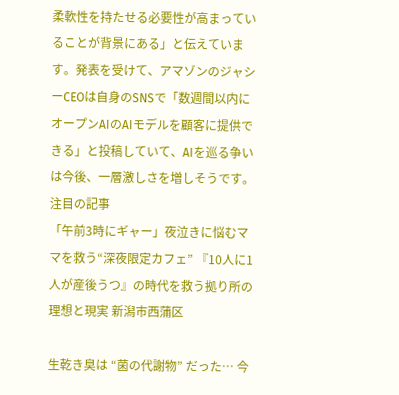柔軟性を持たせる必要性が高まっていることが背景にある」と伝えています。発表を受けて、アマゾンのジャシーCEOは自身のSNSで「数週間以内にオープンAIのAIモデルを顧客に提供できる」と投稿していて、AIを巡る争いは今後、一層激しさを増しそうです。
注目の記事
「午前3時にギャー」夜泣きに悩むママを救う“深夜限定カフェ” 『10人に1人が産後うつ』の時代を救う拠り所の理想と現実 新潟市西蒲区

生乾き臭は “菌の代謝物” だった… 今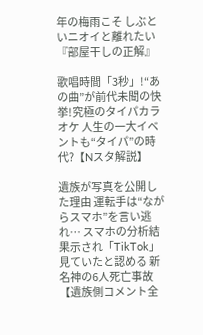年の梅雨こそ しぶといニオイと離れたい『部屋干しの正解』

歌唱時間「3秒」!“あの曲”が前代未聞の快挙!究極のタイパカラオケ 人生の一大イベントも“タイパ”の時代?【Nスタ解説】

遺族が写真を公開した理由 運転手は“ながらスマホ”を言い逃れ… スマホの分析結果示され「TikTok」見ていたと認める 新名神の6人死亡事故【遺族側コメント全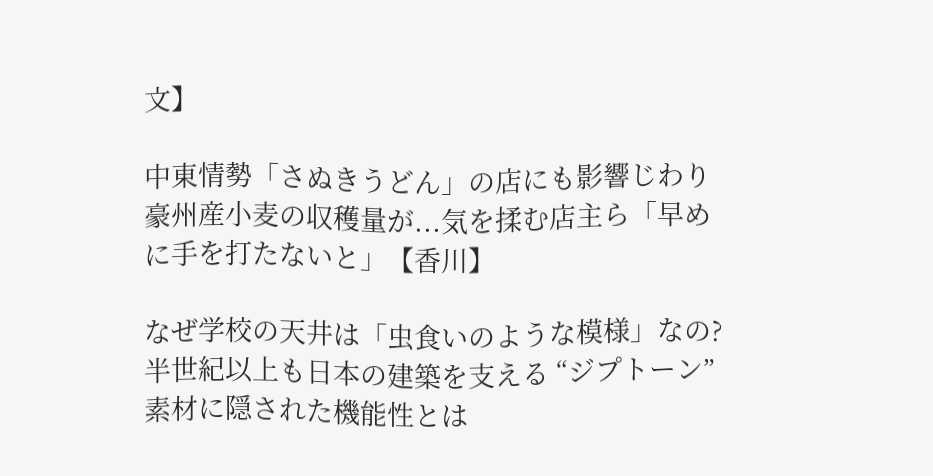文】

中東情勢「さぬきうどん」の店にも影響じわり 豪州産小麦の収穫量が...気を揉む店主ら「早めに手を打たないと」【香川】

なぜ学校の天井は「虫食いのような模様」なの?半世紀以上も日本の建築を支える “ジプトーン” 素材に隠された機能性とは